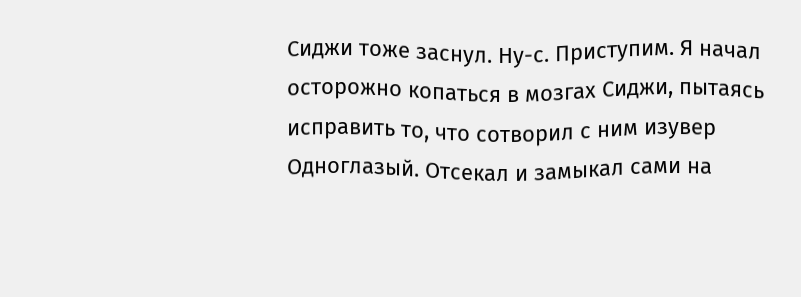Сиджи тоже заснул. Ну-с. Приступим. Я начал осторожно копаться в мозгах Сиджи, пытаясь исправить то, что сотворил с ним изувер Одноглазый. Отсекал и замыкал сами на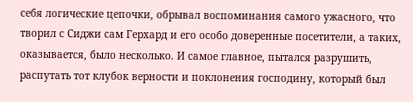себя логические цепочки, обрывал воспоминания самого ужасного, что творил с Сиджи сам Герхард и его особо доверенные посетители, а таких, оказывается, было несколько. И самое главное, пытался разрушить, распутать тот клубок верности и поклонения господину, который был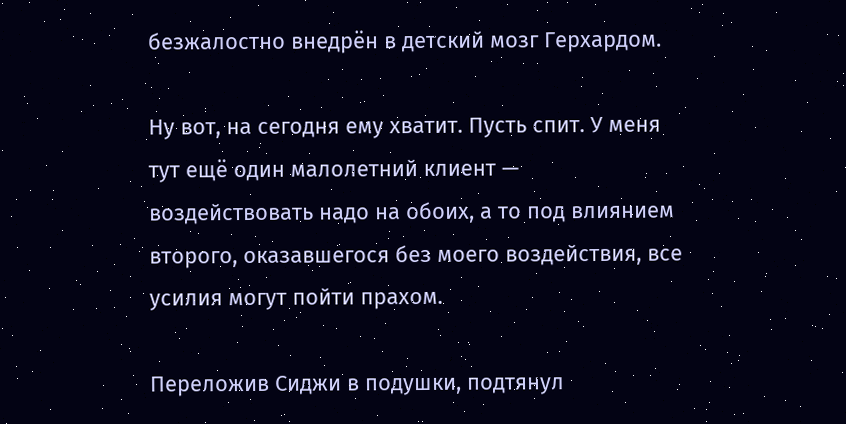безжалостно внедрён в детский мозг Герхардом.

Ну вот, на сегодня ему хватит. Пусть спит. У меня тут ещё один малолетний клиент — воздействовать надо на обоих, а то под влиянием второго, оказавшегося без моего воздействия, все усилия могут пойти прахом.

Переложив Сиджи в подушки, подтянул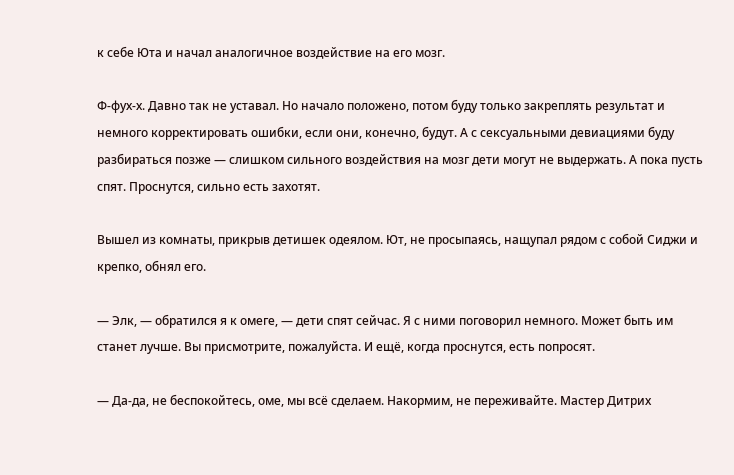к себе Юта и начал аналогичное воздействие на его мозг.

Ф-фух-х. Давно так не уставал. Но начало положено, потом буду только закреплять результат и немного корректировать ошибки, если они, конечно, будут. А с сексуальными девиациями буду разбираться позже — слишком сильного воздействия на мозг дети могут не выдержать. А пока пусть спят. Проснутся, сильно есть захотят.

Вышел из комнаты, прикрыв детишек одеялом. Ют, не просыпаясь, нащупал рядом с собой Сиджи и крепко, обнял его.

— Элк, — обратился я к омеге, — дети спят сейчас. Я с ними поговорил немного. Может быть им станет лучше. Вы присмотрите, пожалуйста. И ещё, когда проснутся, есть попросят.

— Да-да, не беспокойтесь, оме, мы всё сделаем. Накормим, не переживайте. Мастер Дитрих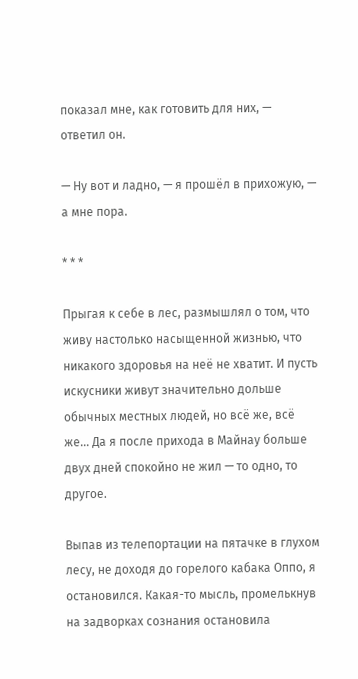показал мне, как готовить для них, — ответил он.

— Ну вот и ладно, — я прошёл в прихожую, — а мне пора.

* * *

Прыгая к себе в лес, размышлял о том, что живу настолько насыщенной жизнью, что никакого здоровья на неё не хватит. И пусть искусники живут значительно дольше обычных местных людей, но всё же, всё же… Да я после прихода в Майнау больше двух дней спокойно не жил — то одно, то другое.

Выпав из телепортации на пятачке в глухом лесу, не доходя до горелого кабака Оппо, я остановился. Какая-то мысль, промелькнув на задворках сознания остановила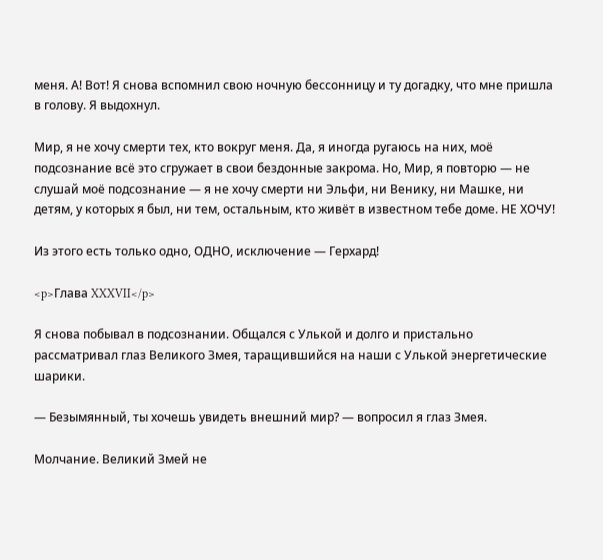меня. А! Вот! Я снова вспомнил свою ночную бессонницу и ту догадку, что мне пришла в голову. Я выдохнул.

Мир, я не хочу смерти тех, кто вокруг меня. Да, я иногда ругаюсь на них, моё подсознание всё это сгружает в свои бездонные закрома. Но, Мир, я повторю — не слушай моё подсознание — я не хочу смерти ни Эльфи, ни Венику, ни Машке, ни детям, у которых я был, ни тем, остальным, кто живёт в известном тебе доме. НЕ ХОЧУ!

Из этого есть только одно, ОДНО, исключение — Герхард!

<p>Глава XXXVII</p>

Я снова побывал в подсознании. Общался с Улькой и долго и пристально рассматривал глаз Великого Змея, таращившийся на наши с Улькой энергетические шарики.

— Безымянный, ты хочешь увидеть внешний мир? — вопросил я глаз Змея.

Молчание. Великий Змей не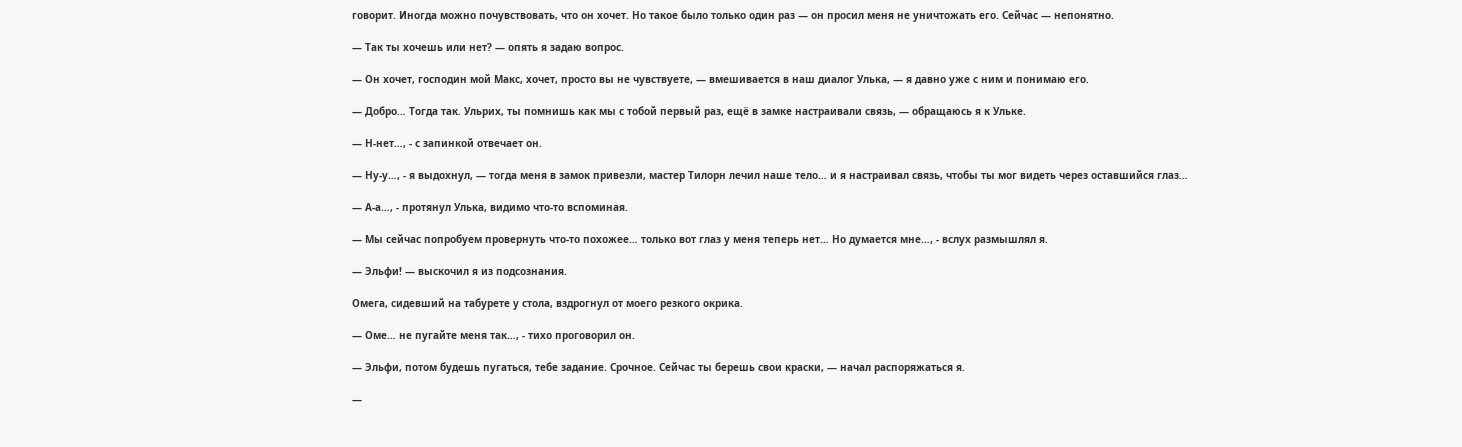говорит. Иногда можно почувствовать, что он хочет. Но такое было только один раз — он просил меня не уничтожать его. Сейчас — непонятно.

— Так ты хочешь или нет? — опять я задаю вопрос.

— Он хочет, господин мой Макс, хочет, просто вы не чувствуете, — вмешивается в наш диалог Улька, — я давно уже с ним и понимаю его.

— Добро… Тогда так. Ульрих, ты помнишь как мы с тобой первый раз, ещё в замке настраивали связь, — обращаюсь я к Ульке.

— Н-нет…, - с запинкой отвечает он.

— Ну-у…, - я выдохнул, — тогда меня в замок привезли, мастер Тилорн лечил наше тело… и я настраивал связь, чтобы ты мог видеть через оставшийся глаз…

— А-а…, - протянул Улька, видимо что-то вспоминая.

— Мы сейчас попробуем провернуть что-то похожее… только вот глаз у меня теперь нет… Но думается мне…, - вслух размышлял я.

— Эльфи! — выскочил я из подсознания.

Омега, сидевший на табурете у стола, вздрогнул от моего резкого окрика.

— Оме… не пугайте меня так…, - тихо проговорил он.

— Эльфи, потом будешь пугаться, тебе задание. Срочное. Сейчас ты берешь свои краски, — начал распоряжаться я.

—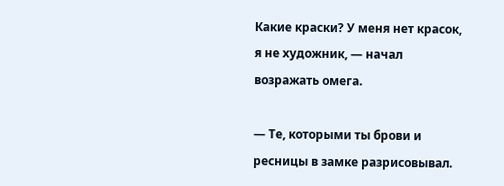Какие краски? У меня нет красок, я не художник, — начал возражать омега.

— Те, которыми ты брови и ресницы в замке разрисовывал.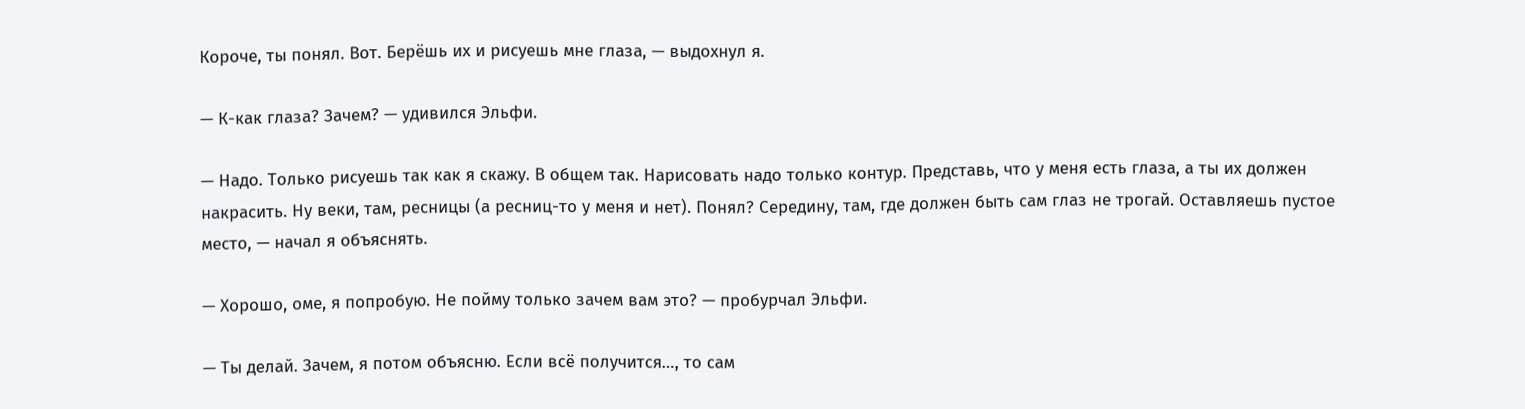Короче, ты понял. Вот. Берёшь их и рисуешь мне глаза, — выдохнул я.

— К-как глаза? Зачем? — удивился Эльфи.

— Надо. Только рисуешь так как я скажу. В общем так. Нарисовать надо только контур. Представь, что у меня есть глаза, а ты их должен накрасить. Ну веки, там, ресницы (а ресниц-то у меня и нет). Понял? Середину, там, где должен быть сам глаз не трогай. Оставляешь пустое место, — начал я объяснять.

— Хорошо, оме, я попробую. Не пойму только зачем вам это? — пробурчал Эльфи.

— Ты делай. Зачем, я потом объясню. Если всё получится…, то сам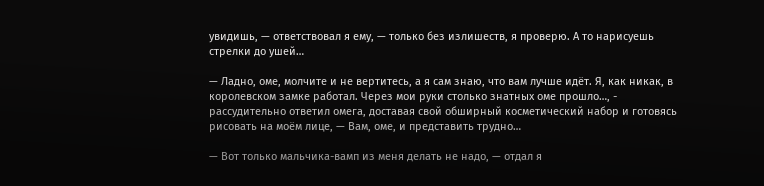увидишь, — ответствовал я ему, — только без излишеств, я проверю. А то нарисуешь стрелки до ушей…

— Ладно, оме, молчите и не вертитесь, а я сам знаю, что вам лучше идёт. Я, как никак, в королевском замке работал. Через мои руки столько знатных оме прошло…, - рассудительно ответил омега, доставая свой обширный косметический набор и готовясь рисовать на моём лице, — Вам, оме, и представить трудно…

— Вот только мальчика-вамп из меня делать не надо, — отдал я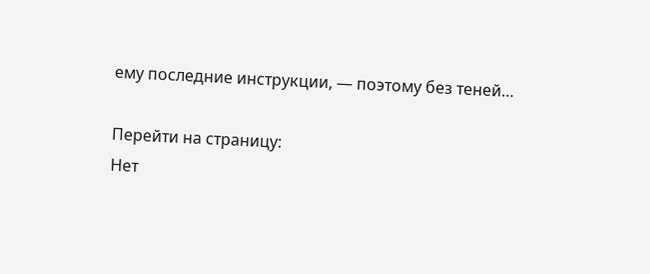ему последние инструкции, — поэтому без теней…

Перейти на страницу:
Нет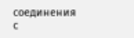соединения с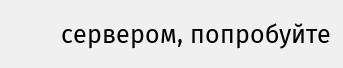сервером, попробуйте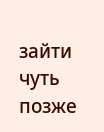зайти чуть позже